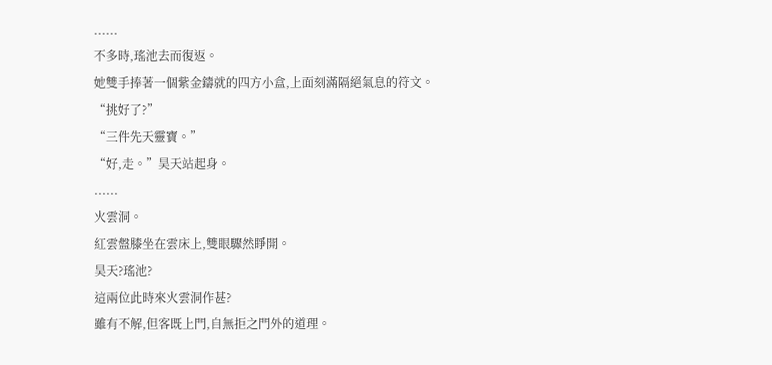......
不多時,瑤池去而復返。
她雙手捧著一個紫金鑄就的四方小盒,上面刻滿隔絕氣息的符文。
“挑好了?”
“三件先天靈寶。”
“好,走。”昊天站起身。
......
火雲洞。
紅雲盤膝坐在雲床上,雙眼驟然睜開。
昊天?瑤池?
這兩位此時來火雲洞作甚?
雖有不解,但客既上門,自無拒之門外的道理。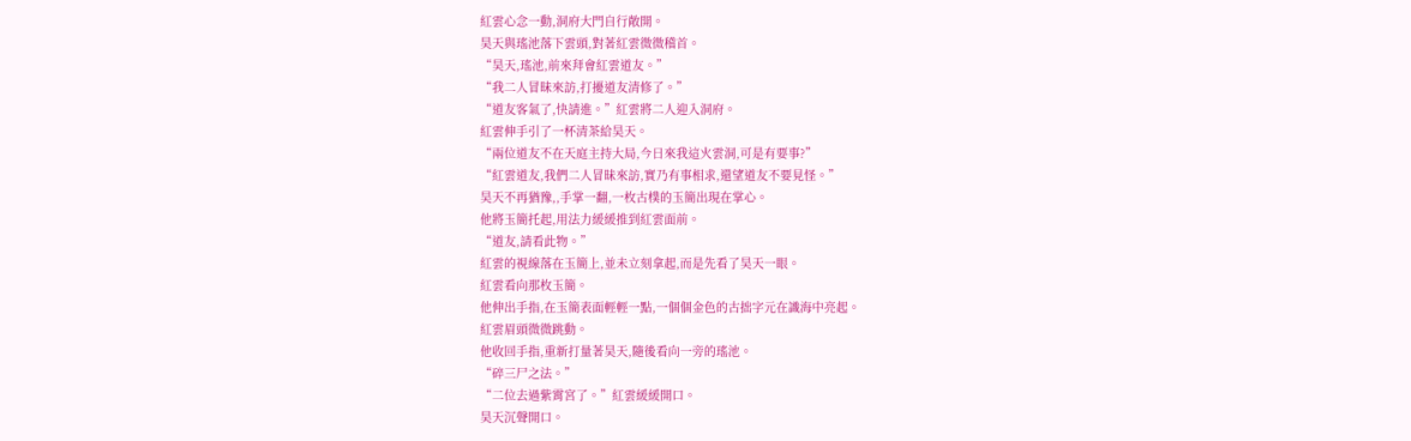紅雲心念一動,洞府大門自行敞開。
昊天與瑤池落下雲頭,對著紅雲微微稽首。
“昊天,瑤池,前來拜會紅雲道友。”
“我二人冒昧來訪,打擾道友清修了。”
“道友客氣了,快請進。”紅雲將二人迎入洞府。
紅雲伸手引了一杯清茶給昊天。
“兩位道友不在天庭主持大局,今日來我這火雲洞,可是有要事?”
“紅雲道友,我們二人冒昧來訪,實乃有事相求,還望道友不要見怪。”
昊天不再猶豫,,手掌一翻,一枚古樸的玉簡出現在掌心。
他將玉簡托起,用法力緩緩推到紅雲面前。
“道友,請看此物。”
紅雲的視線落在玉簡上,並未立刻拿起,而是先看了昊天一眼。
紅雲看向那枚玉簡。
他伸出手指,在玉簡表面輕輕一點,一個個金色的古拙字元在識海中亮起。
紅雲眉頭微微跳動。
他收回手指,重新打量著昊天,隨後看向一旁的瑤池。
“碎三尸之法。”
“二位去過紫霄宮了。”紅雲緩緩開口。
昊天沉聲開口。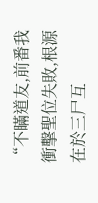“不瞞道友,前番我衝擊聖位失敗,根源在於三尸互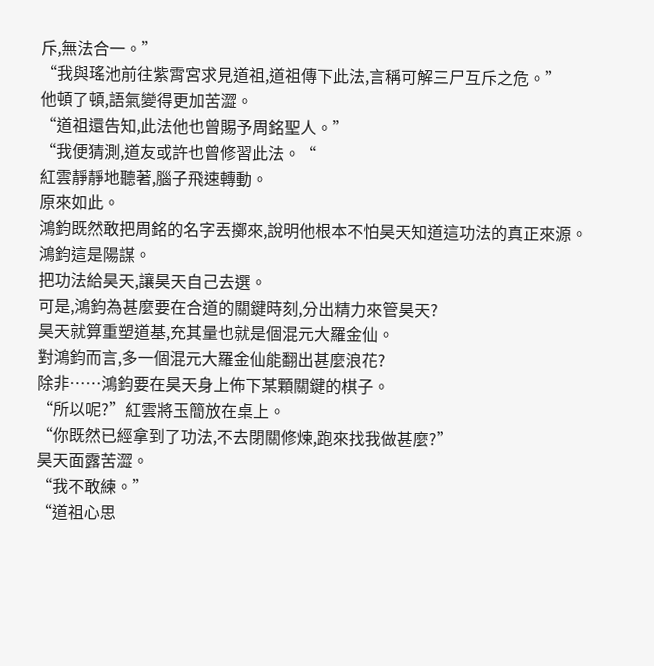斥,無法合一。”
“我與瑤池前往紫霄宮求見道祖,道祖傳下此法,言稱可解三尸互斥之危。”
他頓了頓,語氣變得更加苦澀。
“道祖還告知,此法他也曾賜予周銘聖人。”
“我便猜測,道友或許也曾修習此法。“
紅雲靜靜地聽著,腦子飛速轉動。
原來如此。
鴻鈞既然敢把周銘的名字丟擲來,說明他根本不怕昊天知道這功法的真正來源。
鴻鈞這是陽謀。
把功法給昊天,讓昊天自己去選。
可是,鴻鈞為甚麼要在合道的關鍵時刻,分出精力來管昊天?
昊天就算重塑道基,充其量也就是個混元大羅金仙。
對鴻鈞而言,多一個混元大羅金仙能翻出甚麼浪花?
除非……鴻鈞要在昊天身上佈下某顆關鍵的棋子。
“所以呢?”紅雲將玉簡放在桌上。
“你既然已經拿到了功法,不去閉關修煉,跑來找我做甚麼?”
昊天面露苦澀。
“我不敢練。”
“道祖心思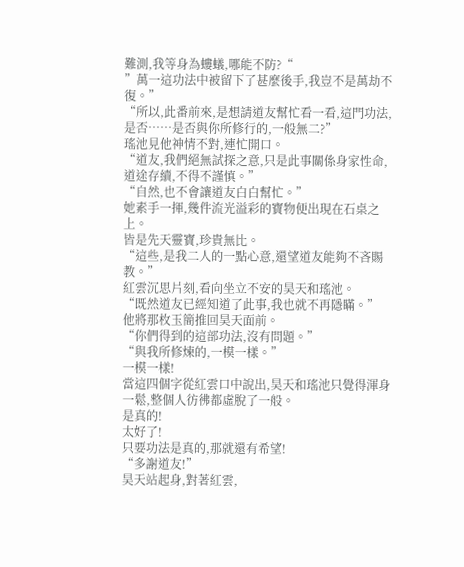難測,我等身為螻蟻,哪能不防?“
”萬一這功法中被留下了甚麼後手,我豈不是萬劫不復。”
“所以,此番前來,是想請道友幫忙看一看,這門功法,是否……是否與你所修行的,一般無二?”
瑤池見他神情不對,連忙開口。
“道友,我們絕無試探之意,只是此事關係身家性命,道途存續,不得不謹慎。”
“自然,也不會讓道友白白幫忙。”
她素手一揮,幾件流光溢彩的寶物便出現在石桌之上。
皆是先天靈寶,珍貴無比。
“這些,是我二人的一點心意,還望道友能夠不吝賜教。”
紅雲沉思片刻,看向坐立不安的昊天和瑤池。
“既然道友已經知道了此事,我也就不再隱瞞。”
他將那枚玉簡推回昊天面前。
“你們得到的這部功法,沒有問題。”
“與我所修煉的,一模一樣。”
一模一樣!
當這四個字從紅雲口中說出,昊天和瑤池只覺得渾身一鬆,整個人彷彿都虛脫了一般。
是真的!
太好了!
只要功法是真的,那就還有希望!
“多謝道友!”
昊天站起身,對著紅雲,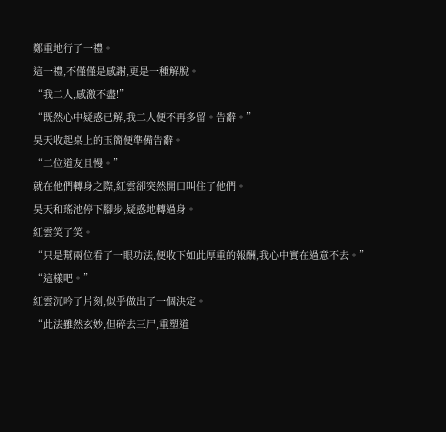鄭重地行了一禮。
這一禮,不僅僅是感謝,更是一種解脫。
“我二人,感激不盡!”
“既然心中疑惑已解,我二人便不再多留。告辭。”
昊天收起桌上的玉簡便準備告辭。
“二位道友且慢。”
就在他們轉身之際,紅雲卻突然開口叫住了他們。
昊天和瑤池停下腳步,疑惑地轉過身。
紅雲笑了笑。
“只是幫兩位看了一眼功法,便收下如此厚重的報酬,我心中實在過意不去。”
“這樣吧。”
紅雲沉吟了片刻,似乎做出了一個決定。
“此法雖然玄妙,但碎去三尸,重塑道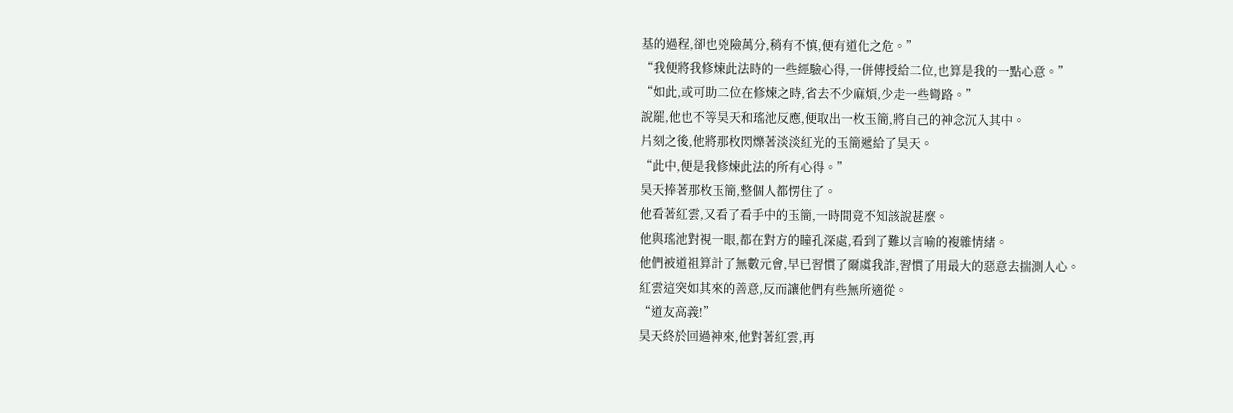基的過程,卻也兇險萬分,稍有不慎,便有道化之危。”
“我便將我修煉此法時的一些經驗心得,一併傳授給二位,也算是我的一點心意。”
“如此,或可助二位在修煉之時,省去不少麻煩,少走一些彎路。”
說罷,他也不等昊天和瑤池反應,便取出一枚玉簡,將自己的神念沉入其中。
片刻之後,他將那枚閃爍著淡淡紅光的玉簡遞給了昊天。
“此中,便是我修煉此法的所有心得。”
昊天捧著那枚玉簡,整個人都愣住了。
他看著紅雲,又看了看手中的玉簡,一時間竟不知該說甚麼。
他與瑤池對視一眼,都在對方的瞳孔深處,看到了難以言喻的複雜情緒。
他們被道祖算計了無數元會,早已習慣了爾虞我詐,習慣了用最大的惡意去揣測人心。
紅雲這突如其來的善意,反而讓他們有些無所適從。
“道友高義!”
昊天終於回過神來,他對著紅雲,再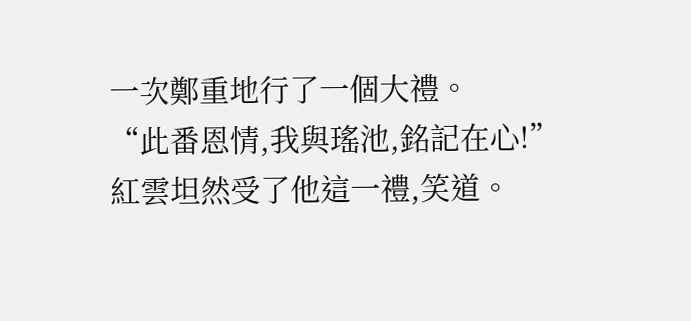一次鄭重地行了一個大禮。
“此番恩情,我與瑤池,銘記在心!”
紅雲坦然受了他這一禮,笑道。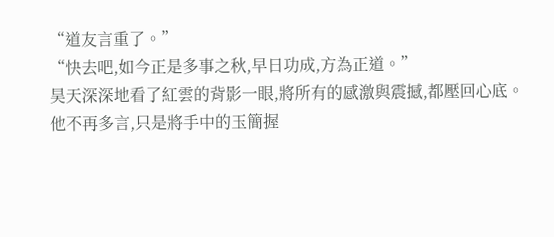“道友言重了。”
“快去吧,如今正是多事之秋,早日功成,方為正道。”
昊天深深地看了紅雲的背影一眼,將所有的感激與震撼,都壓回心底。
他不再多言,只是將手中的玉簡握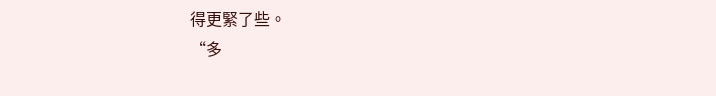得更緊了些。
“多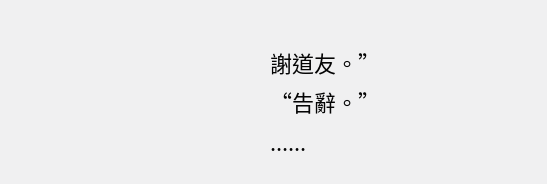謝道友。”
“告辭。”
......